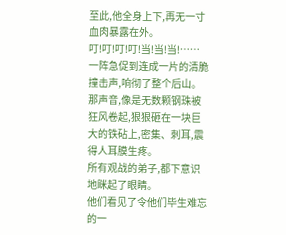至此,他全身上下,再无一寸血肉暴露在外。
叮!叮!叮!叮!当!当!当!……
一阵急促到连成一片的清脆撞击声,响彻了整个后山。
那声音,像是无数颗钢珠被狂风卷起,狠狠砸在一块巨大的铁砧上,密集、刺耳,震得人耳膜生疼。
所有观战的弟子,都下意识地眯起了眼睛。
他们看见了令他们毕生难忘的一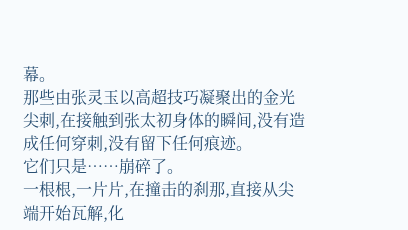幕。
那些由张灵玉以高超技巧凝聚出的金光尖刺,在接触到张太初身体的瞬间,没有造成任何穿刺,没有留下任何痕迹。
它们只是……崩碎了。
一根根,一片片,在撞击的刹那,直接从尖端开始瓦解,化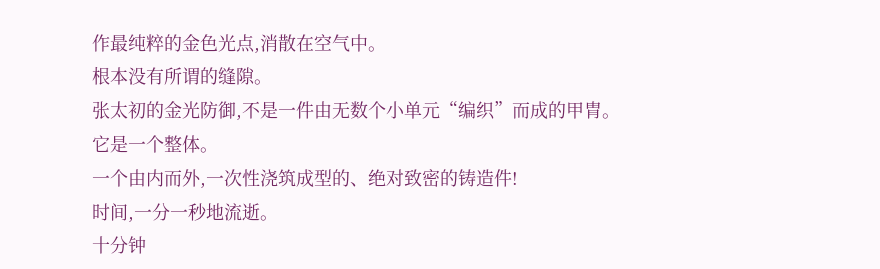作最纯粹的金色光点,消散在空气中。
根本没有所谓的缝隙。
张太初的金光防御,不是一件由无数个小单元“编织”而成的甲胄。
它是一个整体。
一个由内而外,一次性浇筑成型的、绝对致密的铸造件!
时间,一分一秒地流逝。
十分钟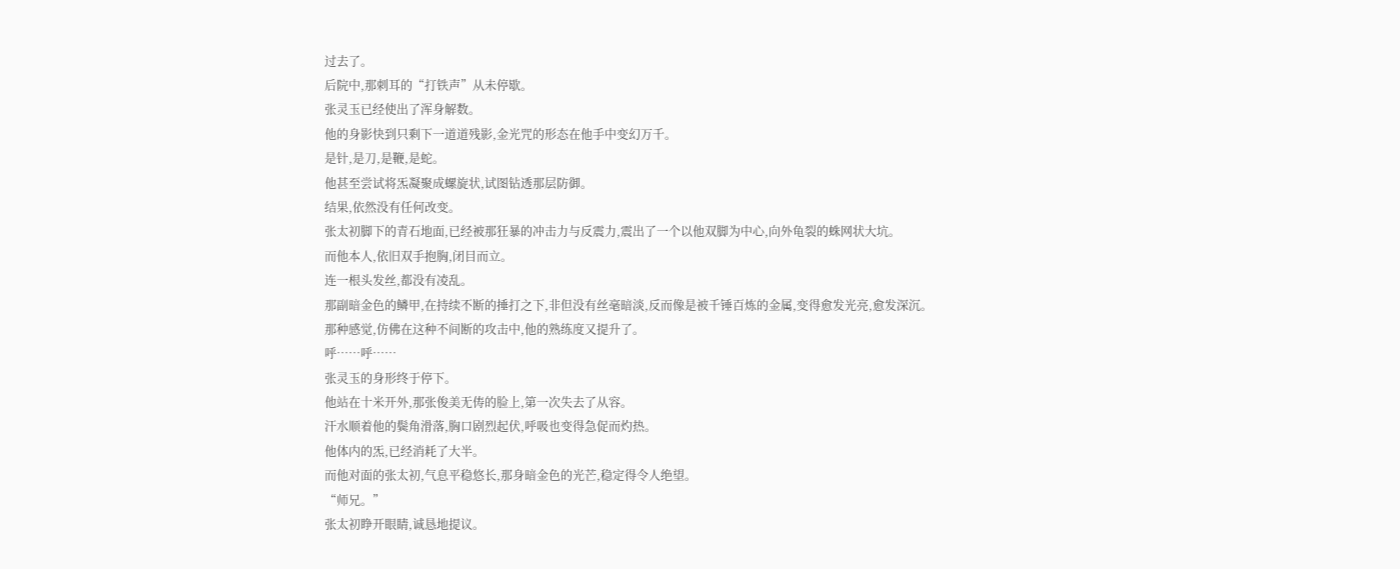过去了。
后院中,那刺耳的“打铁声”从未停歇。
张灵玉已经使出了浑身解数。
他的身影快到只剩下一道道残影,金光咒的形态在他手中变幻万千。
是针,是刀,是鞭,是蛇。
他甚至尝试将炁凝聚成螺旋状,试图钻透那层防御。
结果,依然没有任何改变。
张太初脚下的青石地面,已经被那狂暴的冲击力与反震力,震出了一个以他双脚为中心,向外龟裂的蛛网状大坑。
而他本人,依旧双手抱胸,闭目而立。
连一根头发丝,都没有凌乱。
那副暗金色的鳞甲,在持续不断的捶打之下,非但没有丝毫暗淡,反而像是被千锤百炼的金属,变得愈发光亮,愈发深沉。
那种感觉,仿佛在这种不间断的攻击中,他的熟练度又提升了。
呼……呼……
张灵玉的身形终于停下。
他站在十米开外,那张俊美无俦的脸上,第一次失去了从容。
汗水顺着他的鬓角滑落,胸口剧烈起伏,呼吸也变得急促而灼热。
他体内的炁,已经消耗了大半。
而他对面的张太初,气息平稳悠长,那身暗金色的光芒,稳定得令人绝望。
“师兄。”
张太初睁开眼睛,诚恳地提议。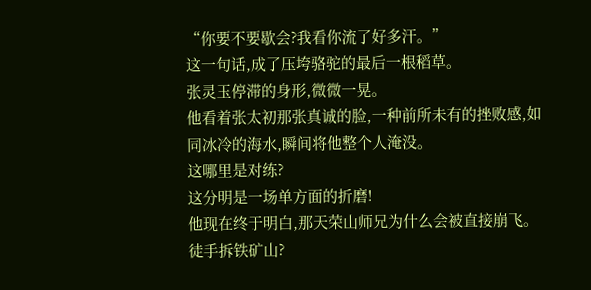“你要不要歇会?我看你流了好多汗。”
这一句话,成了压垮骆驼的最后一根稻草。
张灵玉停滞的身形,微微一晃。
他看着张太初那张真诚的脸,一种前所未有的挫败感,如同冰冷的海水,瞬间将他整个人淹没。
这哪里是对练?
这分明是一场单方面的折磨!
他现在终于明白,那天荣山师兄为什么会被直接崩飞。
徒手拆铁矿山?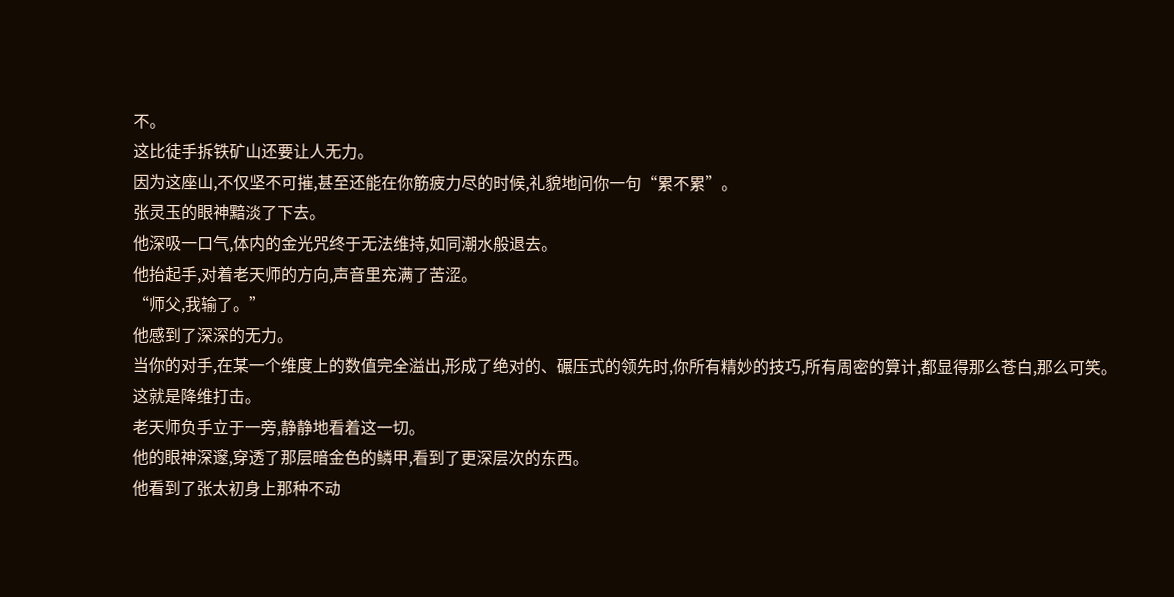不。
这比徒手拆铁矿山还要让人无力。
因为这座山,不仅坚不可摧,甚至还能在你筋疲力尽的时候,礼貌地问你一句“累不累”。
张灵玉的眼神黯淡了下去。
他深吸一口气,体内的金光咒终于无法维持,如同潮水般退去。
他抬起手,对着老天师的方向,声音里充满了苦涩。
“师父,我输了。”
他感到了深深的无力。
当你的对手,在某一个维度上的数值完全溢出,形成了绝对的、碾压式的领先时,你所有精妙的技巧,所有周密的算计,都显得那么苍白,那么可笑。
这就是降维打击。
老天师负手立于一旁,静静地看着这一切。
他的眼神深邃,穿透了那层暗金色的鳞甲,看到了更深层次的东西。
他看到了张太初身上那种不动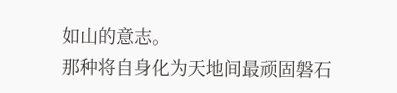如山的意志。
那种将自身化为天地间最顽固磐石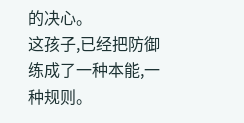的决心。
这孩子,已经把防御练成了一种本能,一种规则。